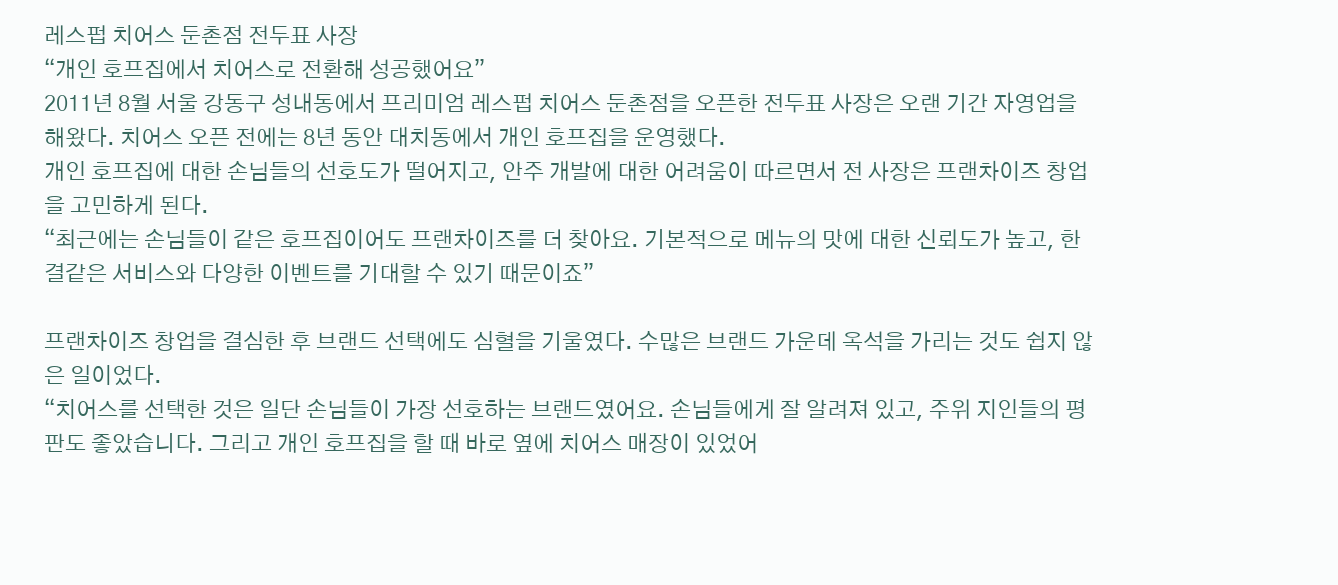레스펍 치어스 둔촌점 전두표 사장
“개인 호프집에서 치어스로 전환해 성공했어요”
2011년 8월 서울 강동구 성내동에서 프리미엄 레스펍 치어스 둔촌점을 오픈한 전두표 사장은 오랜 기간 자영업을 해왔다. 치어스 오픈 전에는 8년 동안 대치동에서 개인 호프집을 운영했다.
개인 호프집에 대한 손님들의 선호도가 떨어지고, 안주 개발에 대한 어려움이 따르면서 전 사장은 프랜차이즈 창업을 고민하게 된다.
“최근에는 손님들이 같은 호프집이어도 프랜차이즈를 더 찾아요. 기본적으로 메뉴의 맛에 대한 신뢰도가 높고, 한결같은 서비스와 다양한 이벤트를 기대할 수 있기 때문이죠”

프랜차이즈 창업을 결심한 후 브랜드 선택에도 심혈을 기울였다. 수많은 브랜드 가운데 옥석을 가리는 것도 쉽지 않은 일이었다.
“치어스를 선택한 것은 일단 손님들이 가장 선호하는 브랜드였어요. 손님들에게 잘 알려져 있고, 주위 지인들의 평판도 좋았습니다. 그리고 개인 호프집을 할 때 바로 옆에 치어스 매장이 있었어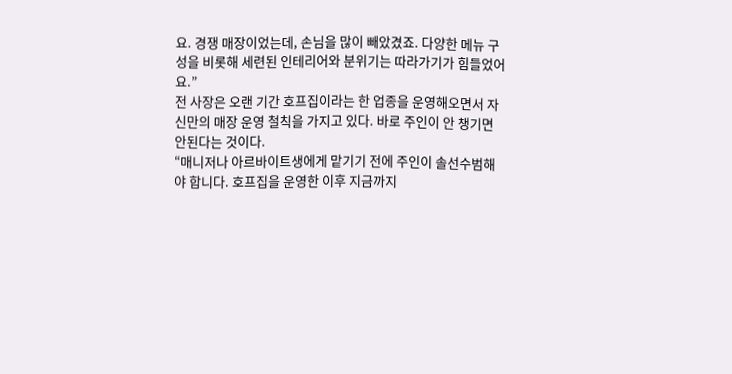요. 경쟁 매장이었는데, 손님을 많이 빼았겼죠. 다양한 메뉴 구성을 비롯해 세련된 인테리어와 분위기는 따라가기가 힘들었어요.”
전 사장은 오랜 기간 호프집이라는 한 업종을 운영해오면서 자신만의 매장 운영 철칙을 가지고 있다. 바로 주인이 안 챙기면 안된다는 것이다.
“매니저나 아르바이트생에게 맡기기 전에 주인이 솔선수범해야 합니다. 호프집을 운영한 이후 지금까지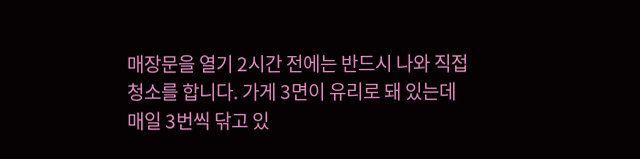매장문을 열기 2시간 전에는 반드시 나와 직접 청소를 합니다. 가게 3면이 유리로 돼 있는데 매일 3번씩 닦고 있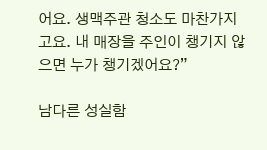어요. 생맥주관 청소도 마찬가지고요. 내 매장을 주인이 챙기지 않으면 누가 챙기겠어요?”

남다른 성실함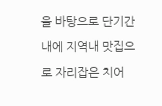을 바탕으로 단기간 내에 지역내 맛집으로 자리잡은 치어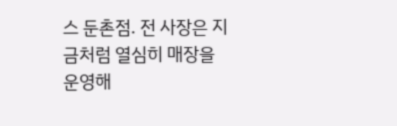스 둔촌점. 전 사장은 지금처럼 열심히 매장을 운영해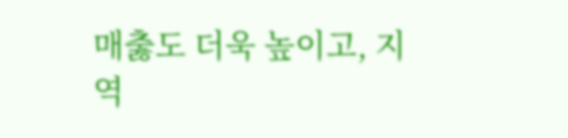매춣도 더욱 높이고, 지역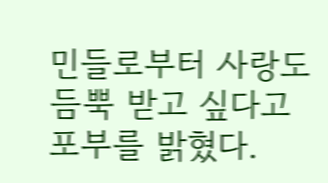민들로부터 사랑도 듬뿍 받고 싶다고 포부를 밝혔다.